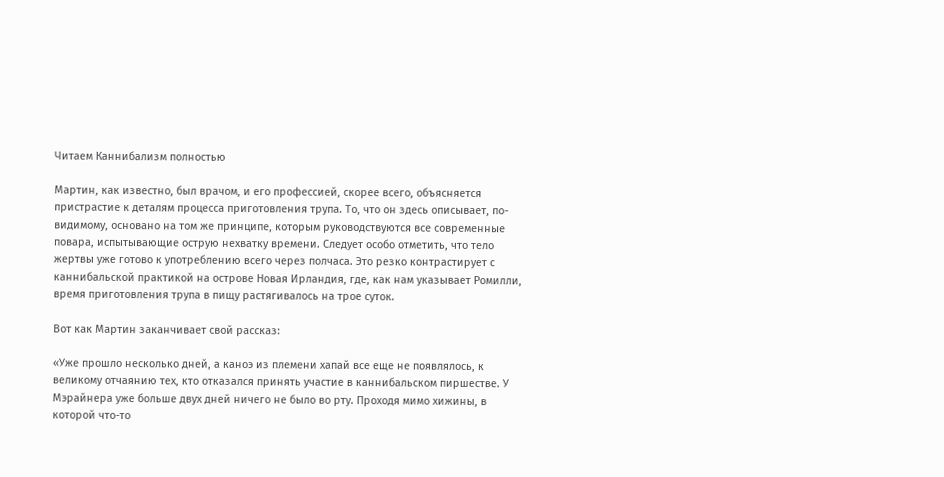Читаем Каннибализм полностью

Мартин, как известно, был врачом, и его профессией, скорее всего, объясняется пристрастие к деталям процесса приготовления трупа. То, что он здесь описывает, по-видимому, основано на том же принципе, которым руководствуются все современные повара, испытывающие острую нехватку времени. Следует особо отметить, что тело жертвы уже готово к употреблению всего через полчаса. Это резко контрастирует с каннибальской практикой на острове Новая Ирландия, где, как нам указывает Ромилли, время приготовления трупа в пищу растягивалось на трое суток.

Вот как Мартин заканчивает свой рассказ:

«Уже прошло несколько дней, а каноэ из племени хапай все еще не появлялось, к великому отчаянию тех, кто отказался принять участие в каннибальском пиршестве. У Мэрайнера уже больше двух дней ничего не было во рту. Проходя мимо хижины, в которой что-то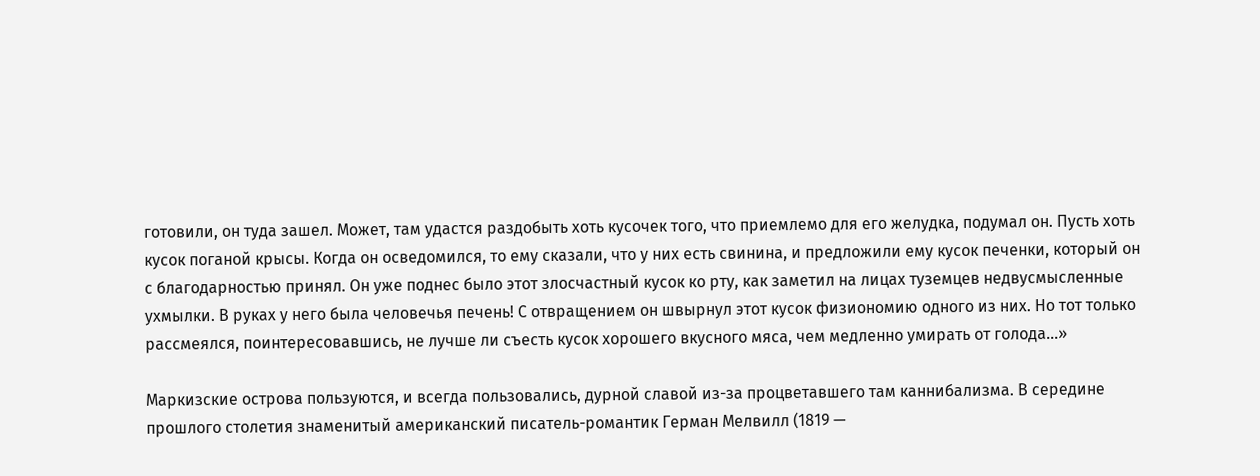готовили, он туда зашел. Может, там удастся раздобыть хоть кусочек того, что приемлемо для его желудка, подумал он. Пусть хоть кусок поганой крысы. Когда он осведомился, то ему сказали, что у них есть свинина, и предложили ему кусок печенки, который он с благодарностью принял. Он уже поднес было этот злосчастный кусок ко рту, как заметил на лицах туземцев недвусмысленные ухмылки. В руках у него была человечья печень! С отвращением он швырнул этот кусок физиономию одного из них. Но тот только рассмеялся, поинтересовавшись, не лучше ли съесть кусок хорошего вкусного мяса, чем медленно умирать от голода...»

Маркизские острова пользуются, и всегда пользовались, дурной славой из-за процветавшего там каннибализма. В середине прошлого столетия знаменитый американский писатель-романтик Герман Мелвилл (1819 —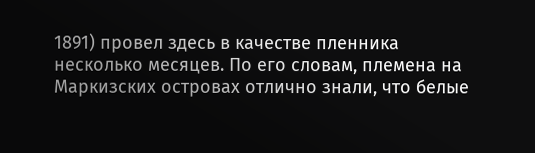1891) провел здесь в качестве пленника несколько месяцев. По его словам, племена на Маркизских островах отлично знали, что белые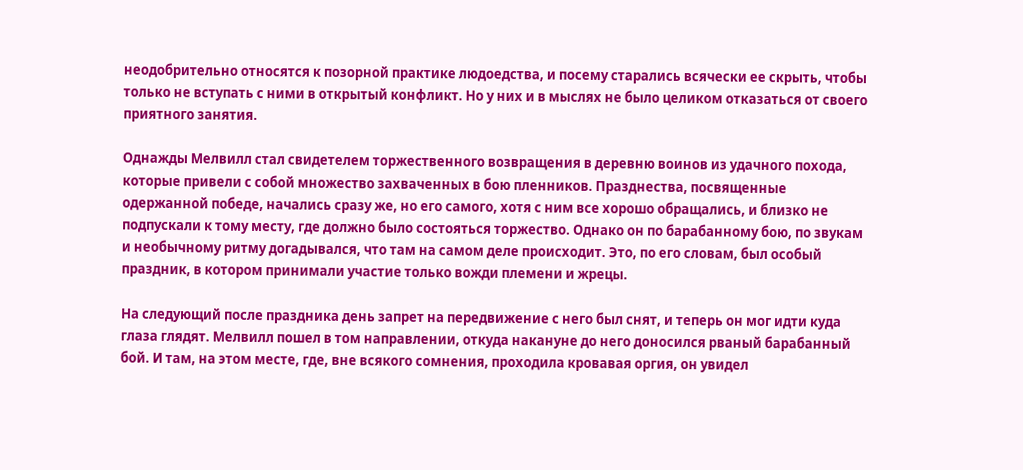неодобрительно относятся к позорной практике людоедства, и посему старались всячески ее скрыть, чтобы только не вступать с ними в открытый конфликт. Но у них и в мыслях не было целиком отказаться от своего приятного занятия.

Однажды Мелвилл стал свидетелем торжественного возвращения в деревню воинов из удачного похода, которые привели с собой множество захваченных в бою пленников. Празднества, посвященные одержанной победе, начались сразу же, но его самого, хотя с ним все хорошо обращались, и близко не подпускали к тому месту, где должно было состояться торжество. Однако он по барабанному бою, по звукам и необычному ритму догадывался, что там на самом деле происходит. Это, по его словам, был особый праздник, в котором принимали участие только вожди племени и жрецы.

На следующий после праздника день запрет на передвижение с него был снят, и теперь он мог идти куда глаза глядят. Мелвилл пошел в том направлении, откуда накануне до него доносился рваный барабанный бой. И там, на этом месте, где, вне всякого сомнения, проходила кровавая оргия, он увидел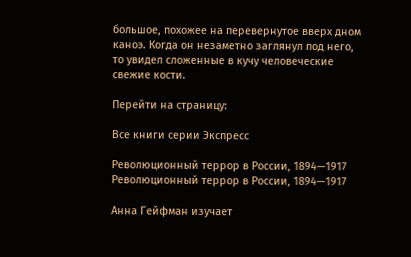большое, похожее на перевернутое вверх дном каноэ. Когда он незаметно заглянул под него, то увидел сложенные в кучу человеческие свежие кости.

Перейти на страницу:

Все книги серии Экспресс

Революционный террор в России, 1894—1917
Революционный террор в России, 1894—1917

Анна Гейфман изучает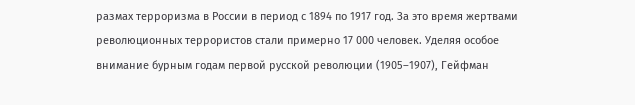размах терроризма в России в период с 1894 по 1917 год. За это время жертвами революционных террористов стали примерно 17 000 человек. Уделяя особое внимание бурным годам первой русской революции (1905–1907), Гейфман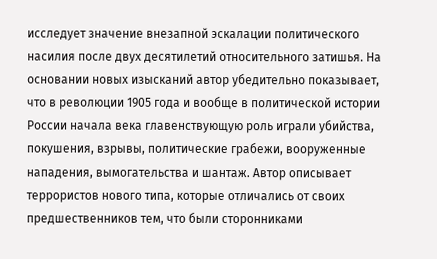исследует значение внезапной эскалации политического насилия после двух десятилетий относительного затишья. На основании новых изысканий автор убедительно показывает, что в революции 1905 года и вообще в политической истории России начала века главенствующую роль играли убийства, покушения, взрывы, политические грабежи, вооруженные нападения, вымогательства и шантаж. Автор описывает террористов нового типа, которые отличались от своих предшественников тем, что были сторонниками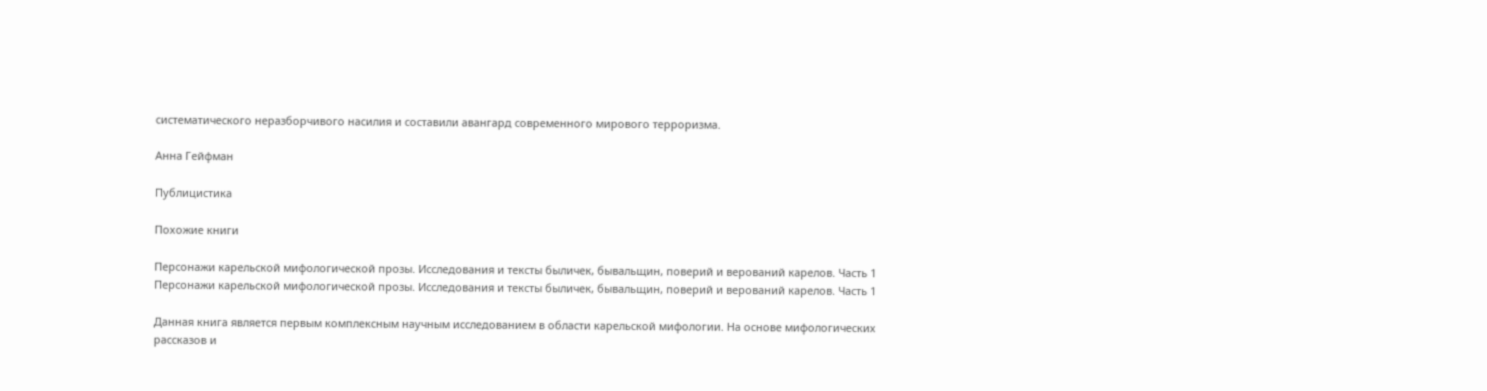систематического неразборчивого насилия и составили авангард современного мирового терроризма.

Анна Гейфман

Публицистика

Похожие книги

Персонажи карельской мифологической прозы. Исследования и тексты быличек, бывальщин, поверий и верований карелов. Часть 1
Персонажи карельской мифологической прозы. Исследования и тексты быличек, бывальщин, поверий и верований карелов. Часть 1

Данная книга является первым комплексным научным исследованием в области карельской мифологии. На основе мифологических рассказов и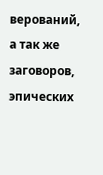верований, а так же заговоров, эпических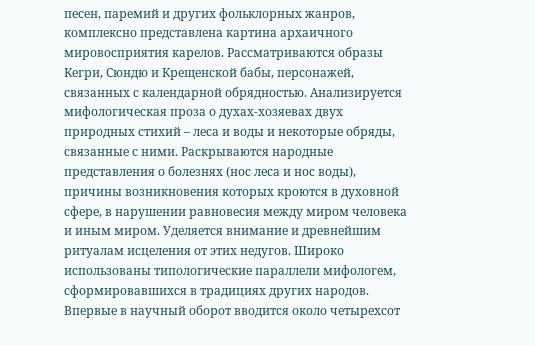песен, паремий и других фольклорных жанров, комплексно представлена картина архаичного мировосприятия карелов. Рассматриваются образы Кегри, Сюндю и Крещенской бабы, персонажей, связанных с календарной обрядностью. Анализируется мифологическая проза о духах-хозяевах двух природных стихий – леса и воды и некоторые обряды, связанные с ними. Раскрываются народные представления о болезнях (нос леса и нос воды), причины возникновения которых кроются в духовной сфере, в нарушении равновесия между миром человека и иным миром. Уделяется внимание и древнейшим ритуалам исцеления от этих недугов. Широко использованы типологические параллели мифологем, сформировавшихся в традициях других народов. Впервые в научный оборот вводится около четырехсот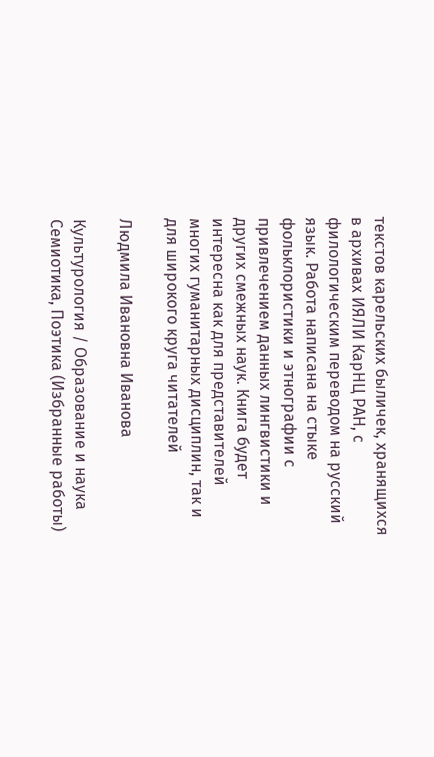текстов карельских быличек, хранящихся в архивах ИЯЛИ КарНЦ РАН, с филологическим переводом на русский язык. Работа написана на стыке фольклористики и этнографии с привлечением данных лингвистики и других смежных наук. Книга будет интересна как для представителей многих гуманитарных дисциплин, так и для широкого круга читателей

Людмила Ивановна Иванова

Культурология / Образование и наука
Семиотика, Поэтика (Избранные работы)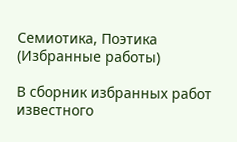Семиотика, Поэтика (Избранные работы)

В сборник избранных работ известного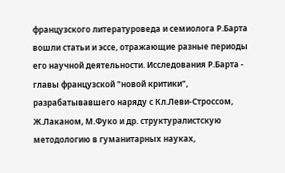французского литературоведа и семиолога Р.Барта вошли статьи и эссе, отражающие разные периоды его научной деятельности. Исследования Р.Барта - главы французской "новой критики", разрабатывавшего наряду с Кл.Леви-Строссом, Ж.Лаканом, М.Фуко и др. структуралистскую методологию в гуманитарных науках,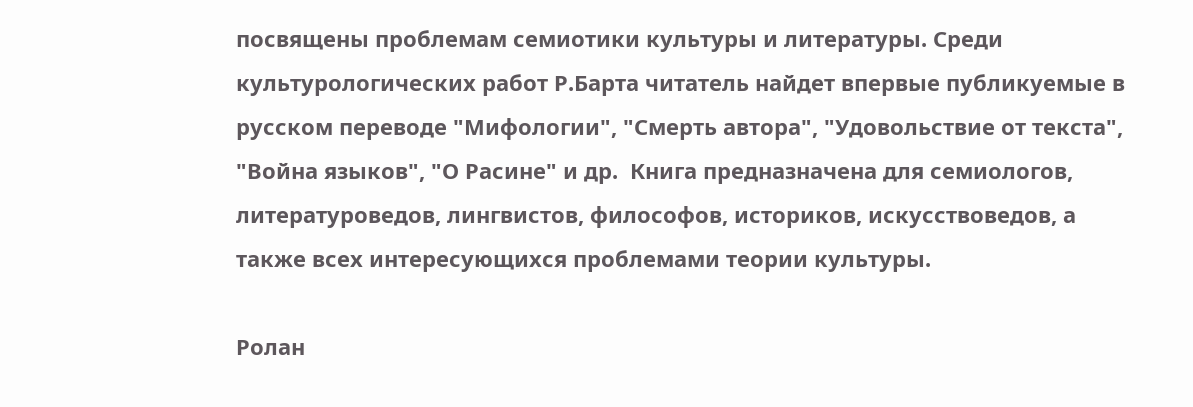посвящены проблемам семиотики культуры и литературы. Среди культурологических работ Р.Барта читатель найдет впервые публикуемые в русском переводе "Мифологии", "Смерть автора", "Удовольствие от текста", "Война языков", "О Расине" и др.  Книга предназначена для семиологов, литературоведов, лингвистов, философов, историков, искусствоведов, а также всех интересующихся проблемами теории культуры.

Ролан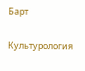Барт

Культурология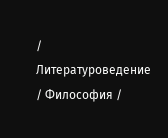/ Литературоведение / Философия /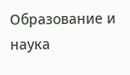Образование и наука